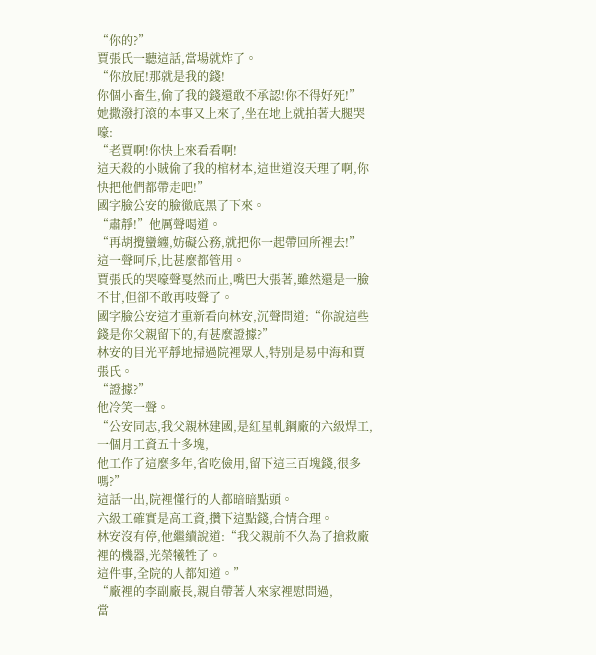“你的?”
賈張氏一聽這話,當場就炸了。
“你放屁!那就是我的錢!
你個小畜生,偷了我的錢還敢不承認!你不得好死!”
她撒潑打滾的本事又上來了,坐在地上就拍著大腿哭嚎:
“老賈啊!你快上來看看啊!
這天殺的小賊偷了我的棺材本,這世道沒天理了啊,你快把他們都帶走吧!”
國字臉公安的臉徹底黑了下來。
“肅靜!”他厲聲喝道。
“再胡攪蠻纏,妨礙公務,就把你一起帶回所裡去!”
這一聲呵斥,比甚麼都管用。
賈張氏的哭嚎聲戛然而止,嘴巴大張著,雖然還是一臉不甘,但卻不敢再吱聲了。
國字臉公安這才重新看向林安,沉聲問道:“你說這些錢是你父親留下的,有甚麼證據?”
林安的目光平靜地掃過院裡眾人,特別是易中海和賈張氏。
“證據?”
他冷笑一聲。
“公安同志,我父親林建國,是紅星軋鋼廠的六級焊工,一個月工資五十多塊,
他工作了這麼多年,省吃儉用,留下這三百塊錢,很多嗎?”
這話一出,院裡懂行的人都暗暗點頭。
六級工確實是高工資,攢下這點錢,合情合理。
林安沒有停,他繼續說道:“我父親前不久為了搶救廠裡的機器,光榮犧牲了。
這件事,全院的人都知道。”
“廠裡的李副廠長,親自帶著人來家裡慰問過,
當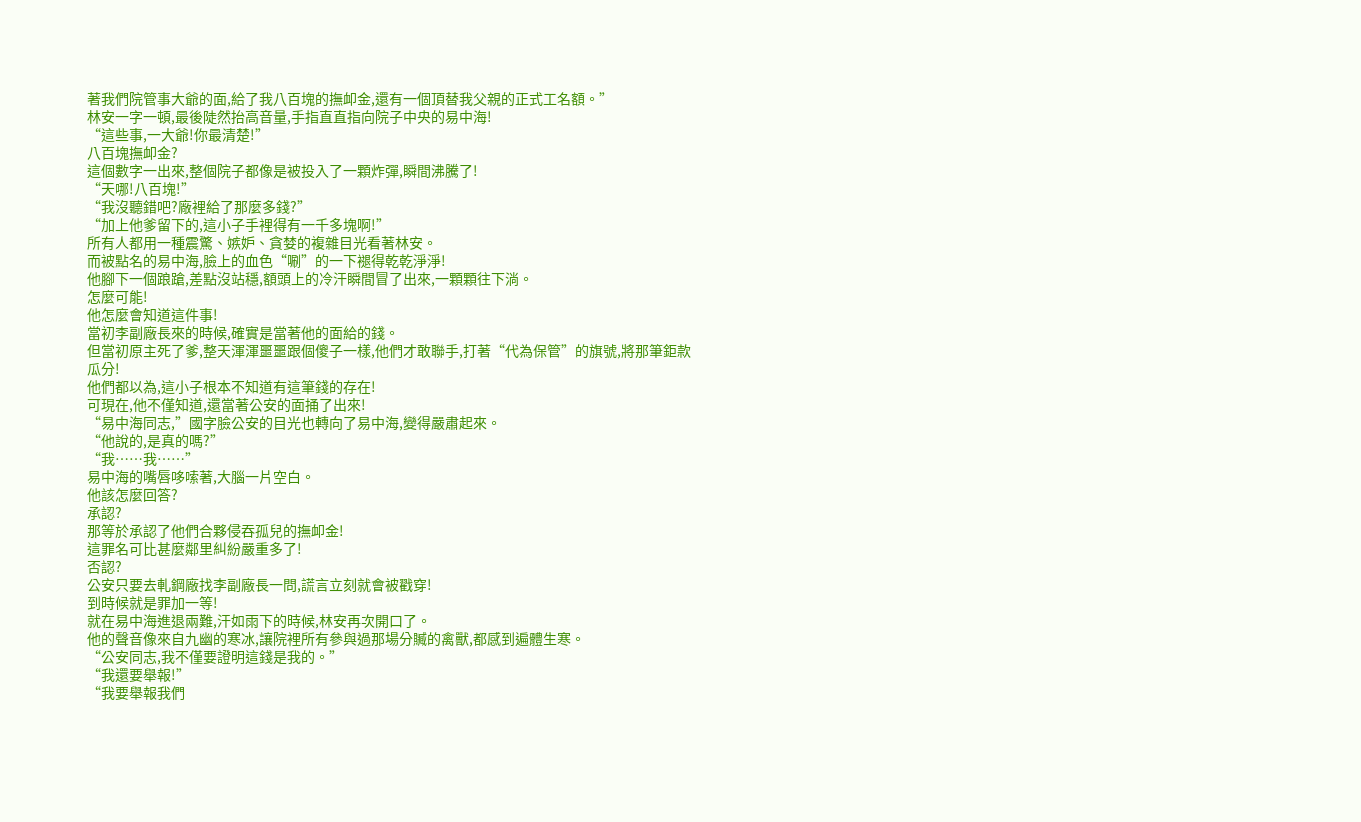著我們院管事大爺的面,給了我八百塊的撫卹金,還有一個頂替我父親的正式工名額。”
林安一字一頓,最後陡然抬高音量,手指直直指向院子中央的易中海!
“這些事,一大爺!你最清楚!”
八百塊撫卹金?
這個數字一出來,整個院子都像是被投入了一顆炸彈,瞬間沸騰了!
“天哪!八百塊!”
“我沒聽錯吧?廠裡給了那麼多錢?”
“加上他爹留下的,這小子手裡得有一千多塊啊!”
所有人都用一種震驚、嫉妒、貪婪的複雜目光看著林安。
而被點名的易中海,臉上的血色“唰”的一下褪得乾乾淨淨!
他腳下一個踉蹌,差點沒站穩,額頭上的冷汗瞬間冒了出來,一顆顆往下淌。
怎麼可能!
他怎麼會知道這件事!
當初李副廠長來的時候,確實是當著他的面給的錢。
但當初原主死了爹,整天渾渾噩噩跟個傻子一樣,他們才敢聯手,打著“代為保管”的旗號,將那筆鉅款瓜分!
他們都以為,這小子根本不知道有這筆錢的存在!
可現在,他不僅知道,還當著公安的面捅了出來!
“易中海同志,”國字臉公安的目光也轉向了易中海,變得嚴肅起來。
“他說的,是真的嗎?”
“我……我……”
易中海的嘴唇哆嗦著,大腦一片空白。
他該怎麼回答?
承認?
那等於承認了他們合夥侵吞孤兒的撫卹金!
這罪名可比甚麼鄰里糾紛嚴重多了!
否認?
公安只要去軋鋼廠找李副廠長一問,謊言立刻就會被戳穿!
到時候就是罪加一等!
就在易中海進退兩難,汗如雨下的時候,林安再次開口了。
他的聲音像來自九幽的寒冰,讓院裡所有參與過那場分贓的禽獸,都感到遍體生寒。
“公安同志,我不僅要證明這錢是我的。”
“我還要舉報!”
“我要舉報我們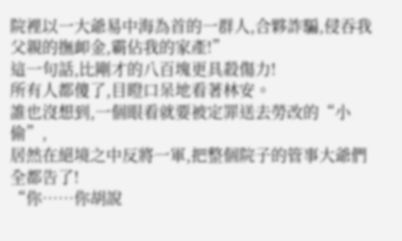院裡以一大爺易中海為首的一群人,合夥詐騙,侵吞我父親的撫卹金,霸佔我的家產!”
這一句話,比剛才的八百塊更具殺傷力!
所有人都傻了,目瞪口呆地看著林安。
誰也沒想到,一個眼看就要被定罪送去勞改的“小偷”,
居然在絕境之中反將一軍,把整個院子的管事大爺們全都告了!
“你……你胡說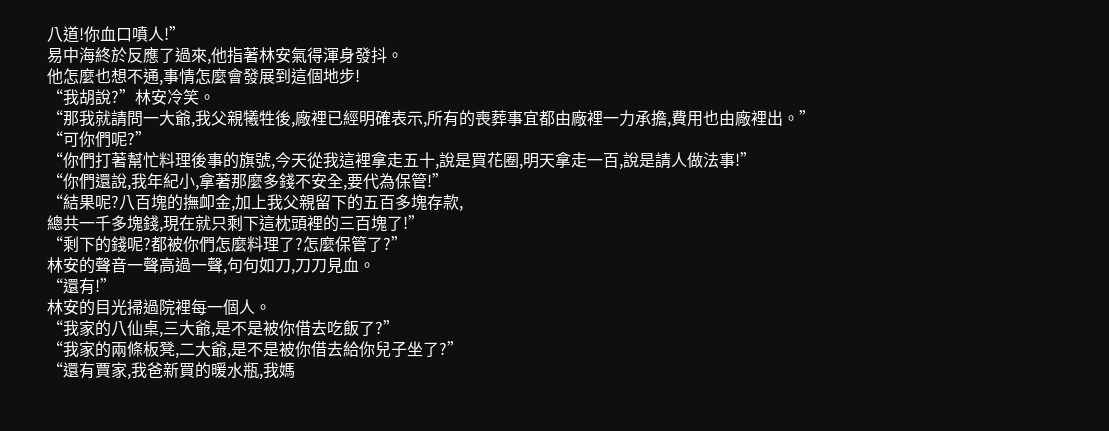八道!你血口噴人!”
易中海終於反應了過來,他指著林安氣得渾身發抖。
他怎麼也想不通,事情怎麼會發展到這個地步!
“我胡說?”林安冷笑。
“那我就請問一大爺,我父親犧牲後,廠裡已經明確表示,所有的喪葬事宜都由廠裡一力承擔,費用也由廠裡出。”
“可你們呢?”
“你們打著幫忙料理後事的旗號,今天從我這裡拿走五十,說是買花圈,明天拿走一百,說是請人做法事!”
“你們還說,我年紀小,拿著那麼多錢不安全,要代為保管!”
“結果呢?八百塊的撫卹金,加上我父親留下的五百多塊存款,
總共一千多塊錢,現在就只剩下這枕頭裡的三百塊了!”
“剩下的錢呢?都被你們怎麼料理了?怎麼保管了?”
林安的聲音一聲高過一聲,句句如刀,刀刀見血。
“還有!”
林安的目光掃過院裡每一個人。
“我家的八仙桌,三大爺,是不是被你借去吃飯了?”
“我家的兩條板凳,二大爺,是不是被你借去給你兒子坐了?”
“還有賈家,我爸新買的暖水瓶,我媽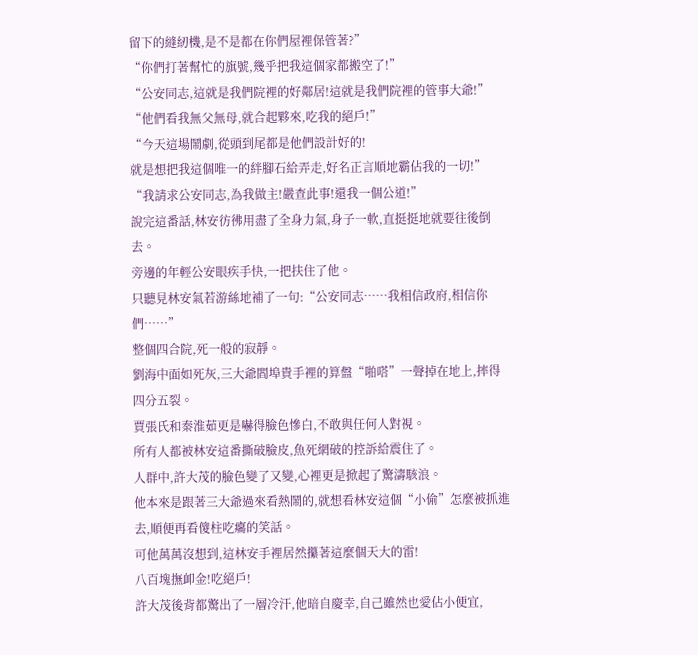留下的縫紉機,是不是都在你們屋裡保管著?”
“你們打著幫忙的旗號,幾乎把我這個家都搬空了!”
“公安同志,這就是我們院裡的好鄰居!這就是我們院裡的管事大爺!”
“他們看我無父無母,就合起夥來,吃我的絕戶!”
“今天這場鬧劇,從頭到尾都是他們設計好的!
就是想把我這個唯一的絆腳石給弄走,好名正言順地霸佔我的一切!”
“我請求公安同志,為我做主!嚴查此事!還我一個公道!”
說完這番話,林安彷彿用盡了全身力氣,身子一軟,直挺挺地就要往後倒去。
旁邊的年輕公安眼疾手快,一把扶住了他。
只聽見林安氣若游絲地補了一句:“公安同志……我相信政府,相信你們……”
整個四合院,死一般的寂靜。
劉海中面如死灰,三大爺閻埠貴手裡的算盤“啪嗒”一聲掉在地上,摔得四分五裂。
賈張氏和秦淮茹更是嚇得臉色慘白,不敢與任何人對視。
所有人都被林安這番撕破臉皮,魚死網破的控訴給震住了。
人群中,許大茂的臉色變了又變,心裡更是掀起了驚濤駭浪。
他本來是跟著三大爺過來看熱鬧的,就想看林安這個“小偷”怎麼被抓進去,順便再看傻柱吃癟的笑話。
可他萬萬沒想到,這林安手裡居然攥著這麼個天大的雷!
八百塊撫卹金!吃絕戶!
許大茂後背都驚出了一層冷汗,他暗自慶幸,自己雖然也愛佔小便宜,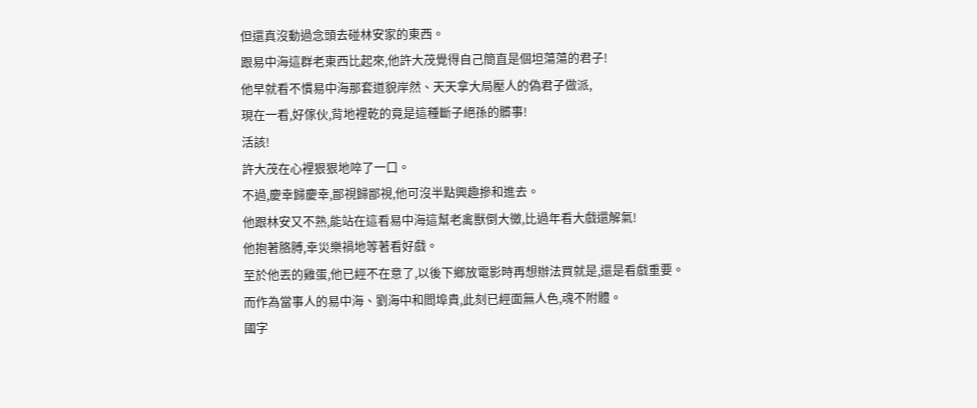但還真沒動過念頭去碰林安家的東西。
跟易中海這群老東西比起來,他許大茂覺得自己簡直是個坦蕩蕩的君子!
他早就看不慣易中海那套道貌岸然、天天拿大局壓人的偽君子做派,
現在一看,好傢伙,背地裡乾的竟是這種斷子絕孫的髒事!
活該!
許大茂在心裡狠狠地啐了一口。
不過,慶幸歸慶幸,鄙視歸鄙視,他可沒半點興趣摻和進去。
他跟林安又不熟,能站在這看易中海這幫老禽獸倒大黴,比過年看大戲還解氣!
他抱著胳膊,幸災樂禍地等著看好戲。
至於他丟的雞蛋,他已經不在意了,以後下鄉放電影時再想辦法買就是,還是看戲重要。
而作為當事人的易中海、劉海中和閻埠貴,此刻已經面無人色,魂不附體。
國字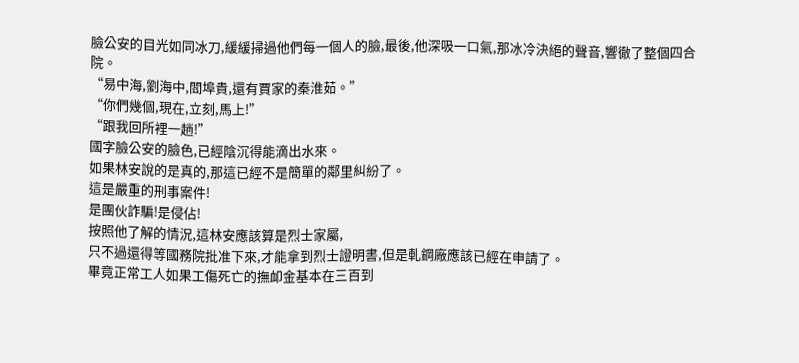臉公安的目光如同冰刀,緩緩掃過他們每一個人的臉,最後,他深吸一口氣,那冰冷決絕的聲音,響徹了整個四合院。
“易中海,劉海中,閻埠貴,還有賈家的秦淮茹。”
“你們幾個,現在,立刻,馬上!”
“跟我回所裡一趟!”
國字臉公安的臉色,已經陰沉得能滴出水來。
如果林安說的是真的,那這已經不是簡單的鄰里糾紛了。
這是嚴重的刑事案件!
是團伙詐騙!是侵佔!
按照他了解的情況,這林安應該算是烈士家屬,
只不過還得等國務院批准下來,才能拿到烈士證明書,但是軋鋼廠應該已經在申請了。
畢竟正常工人如果工傷死亡的撫卹金基本在三百到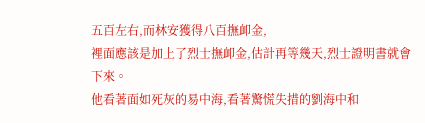五百左右,而林安獲得八百撫卹金,
裡面應該是加上了烈士撫卹金,估計再等幾天,烈士證明書就會下來。
他看著面如死灰的易中海,看著驚慌失措的劉海中和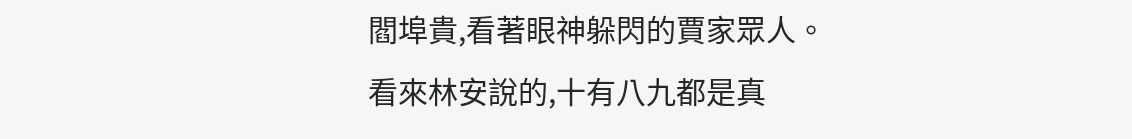閻埠貴,看著眼神躲閃的賈家眾人。
看來林安說的,十有八九都是真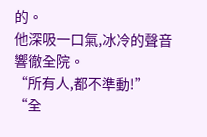的。
他深吸一口氣,冰冷的聲音響徹全院。
“所有人,都不準動!”
“全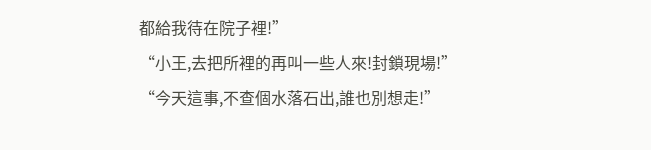都給我待在院子裡!”
“小王,去把所裡的再叫一些人來!封鎖現場!”
“今天這事,不查個水落石出,誰也別想走!”